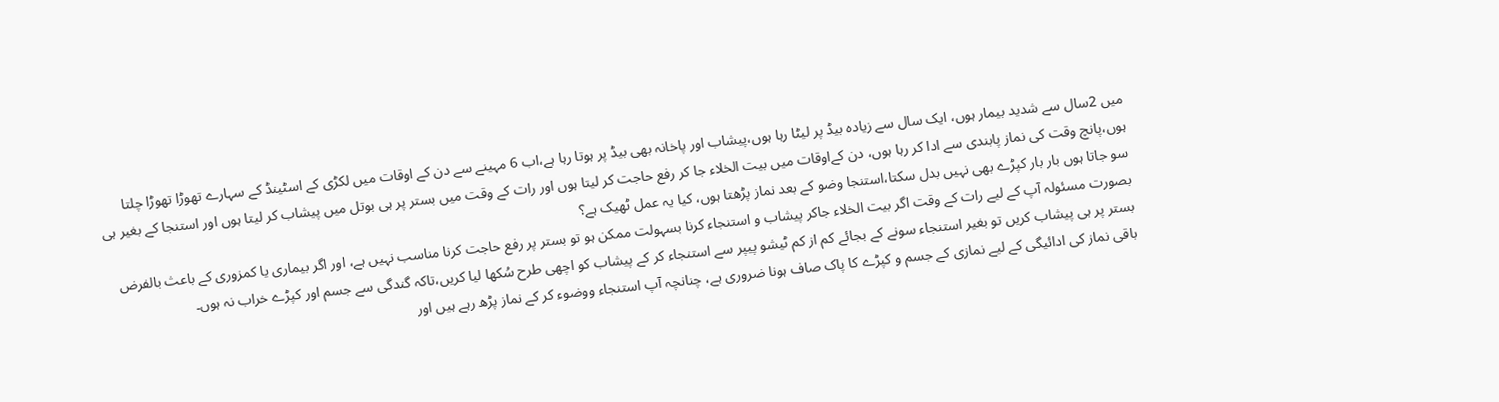میں 2سال سے شدید بیمار ہوں، ایک سال سے زیادہ بیڈ پر لیٹا رہا ہوں،پیشاب اور پاخانہ بھی بیڈ پر ہوتا رہا ہے،اب 6 مہینے سے دن کے اوقات میں لکڑی کے اسٹینڈ کے سہارے تھوڑا تھوڑا چلتا ہوں،پانچ وقت کی نماز پابندی سے ادا کر رہا ہوں، دن کےاوقات میں بیت الخلاء جا کر رفع حاجت کر لیتا ہوں اور رات کے وقت میں بستر پر ہی بوتل میں پیشاب کر لیتا ہوں اور استنجا کے بغیر ہی سو جاتا ہوں بار بار کپڑے بھی نہیں بدل سکتا،استنجا وضو کے بعد نماز پڑھتا ہوں، کیا یہ عمل ٹھیک ہے؟
بصورت مسئولہ آپ کے لیے رات کے وقت اگر بیت الخلاء جاکر پیشاب و استنجاء کرنا بسہولت ممکن ہو تو بستر پر رفع حاجت کرنا مناسب نہیں ہے، اور اگر بیماری یا کمزوری کے باعث بالفرض بستر پر ہی پیشاب کریں تو بغیر استنجاء سونے کے بجائے کم از کم ٹیشو پیپر سے استنجاء کر کے پیشاب کو اچھی طرح سُکھا لیا کریں،تاکہ گندگی سے جسم اور کپڑے خراب نہ ہوں۔
باقی نماز کی ادائیگی کے لیے نمازی کے جسم و کپڑے کا پاک صاف ہونا ضروری ہے، چنانچہ آپ استنجاء ووضوء کر کے نماز پڑھ رہے ہیں اور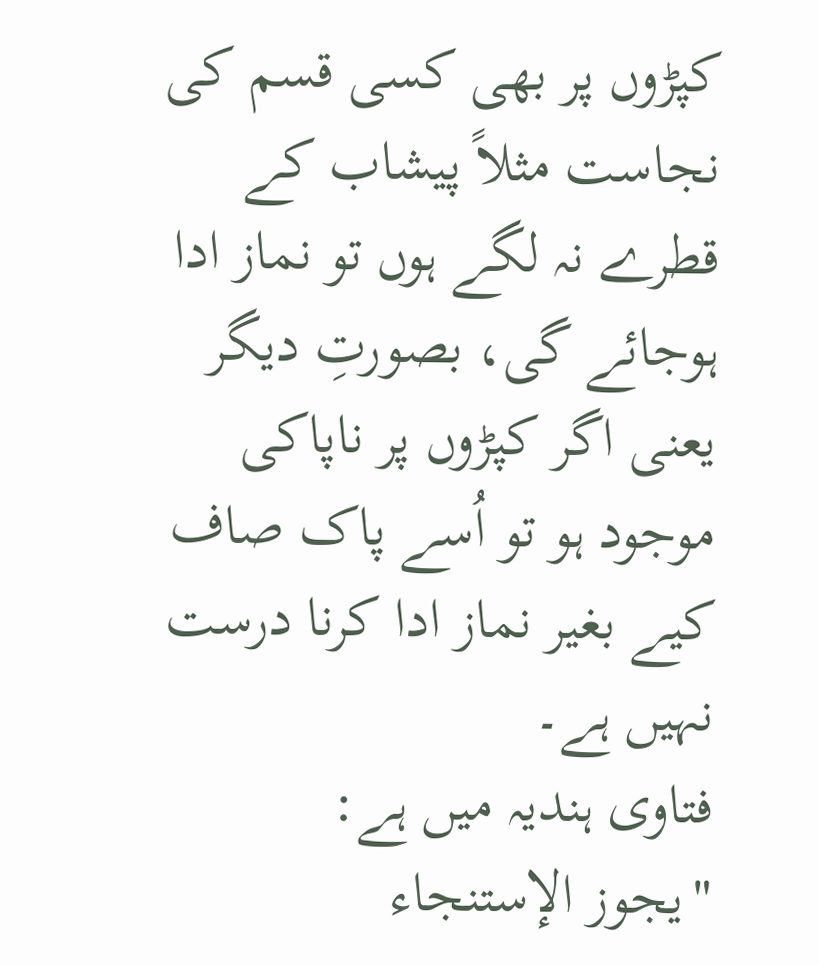کپڑوں پر بھی کسی قسم کی نجاست مثلاً پیشاب کے قطرے نہ لگے ہوں تو نماز ادا ہوجائے گی، بصورتِ دیگر یعنی اگر کپڑوں پر ناپاکی موجود ہو تو اُسے پاک صاف کیے بغیر نماز ادا کرنا درست نہیں ہے۔
فتاوی ہندیہ میں ہے:
"يجوز الإستنجاء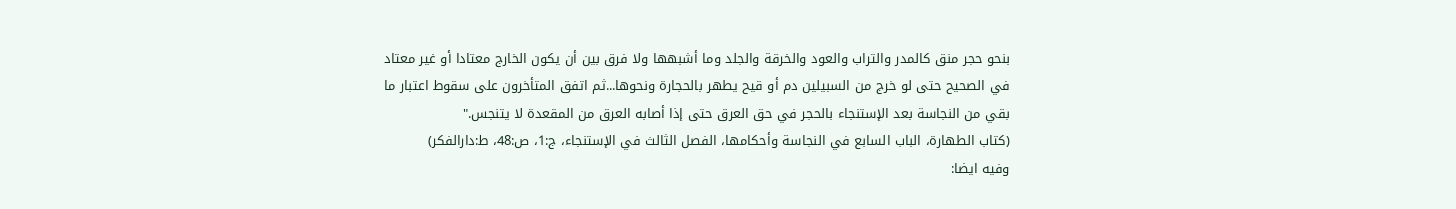بنحو حجر منق كالمدر والتراب والعود والخرقة والجلد وما أشبهها ولا فرق بين أن يكون الخارج معتادا أو غير معتاد في الصحيح حتى لو خرج من السبيلين دم أو قيح يطهر بالحجارة ونحوها...ثم اتفق المتأخرون على سقوط اعتبار ما بقي من النجاسة بعد الإستنجاء بالحجر في حق العرق حتى إذا أصابه العرق من المقعدة لا يتنجس."
(كتاب الطهارة، الباب السابع في النجاسة وأحكامها، الفصل الثالث في الإستنجاء، ج:1، ص:48، ط:دارالفكر)
وفيه ايضا: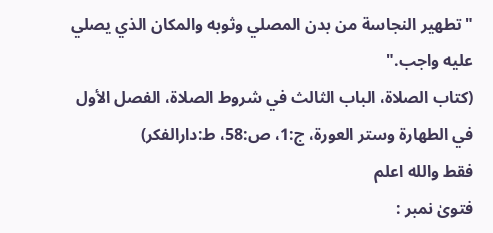"تطهير النجاسة من بدن المصلي وثوبه والمكان الذي يصلي عليه واجب."
(كتاب الصلاة، الباب الثالث في شروط الصلاة، الفصل الأول في الطهارة وستر العورة، ج:1، ص:58، ط:دارالفكر)
فقط والله اعلم
فتویٰ نمبر :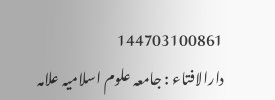144703100861
دارالافتاء : جامعہ علوم اسلامیہ علامہ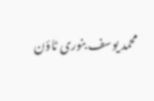محمد یوسف بنوری ٹاؤن